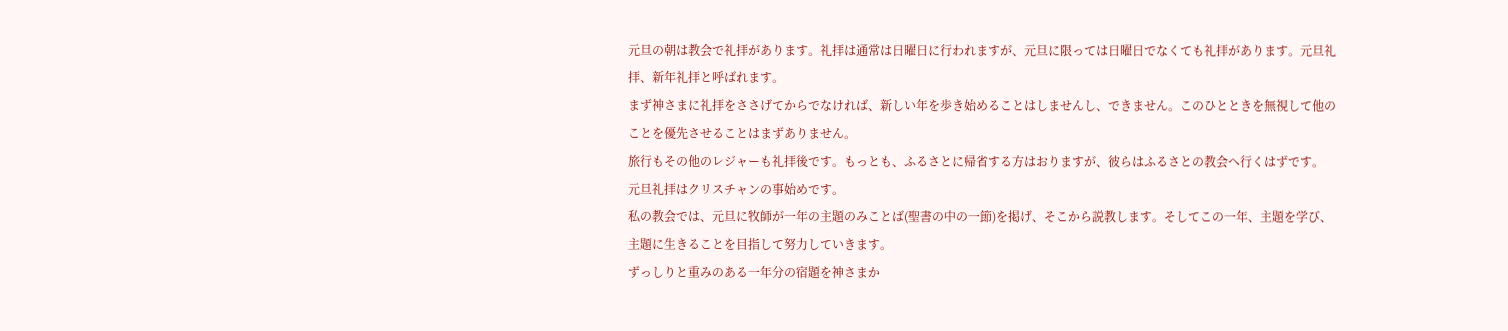元旦の朝は教会で礼拝があります。礼拝は通常は日曜日に行われますが、元旦に限っては日曜日でなくても礼拝があります。元旦礼拝、新年礼拝と呼ばれます。
まず神さまに礼拝をささげてからでなければ、新しい年を歩き始めることはしませんし、できません。このひとときを無視して他のことを優先させることはまずありません。
旅行もその他のレジャーも礼拝後です。もっとも、ふるさとに帰省する方はおりますが、彼らはふるさとの教会へ行くはずです。
元旦礼拝はクリスチャンの事始めです。
私の教会では、元旦に牧師が一年の主題のみことば(聖書の中の一節)を掲げ、そこから説教します。そしてこの一年、主題を学び、主題に生きることを目指して努力していきます。
ずっしりと重みのある一年分の宿題を神さまか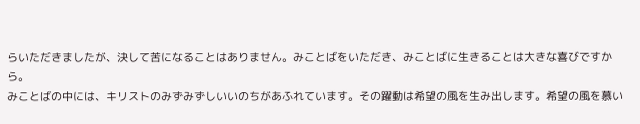らいただきましたが、決して苦になることはありません。みことばをいただき、みことばに生きることは大きな喜びですから。
みことばの中には、キリストのみずみずしいいのちがあふれています。その躍動は希望の風を生み出します。希望の風を慕い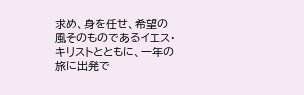求め、身を任せ、希望の風そのものであるイエス・キリストとともに、一年の旅に出発で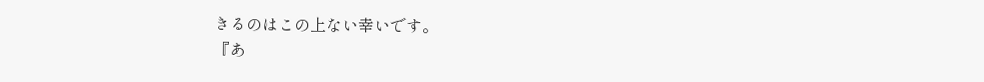きるのはこの上ない幸いです。
『あ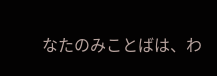なたのみことばは、わ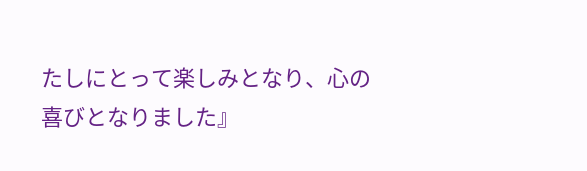たしにとって楽しみとなり、心の喜びとなりました』